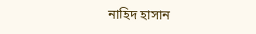নাহিদ হাসান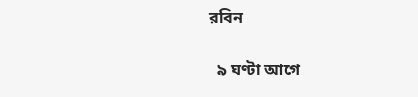রবিন

  ৯ ঘণ্টা আগে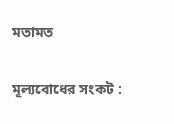মতামত

মূল্যবোধের সংকট :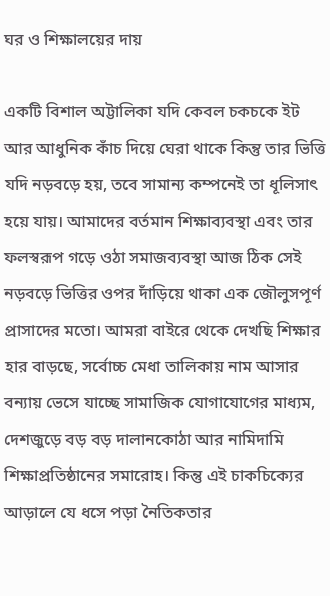ঘর ও শিক্ষালয়ের দায়

একটি বিশাল অট্টালিকা যদি কেবল চকচকে ইট আর আধুনিক কাঁচ দিয়ে ঘেরা থাকে কিন্তু তার ভিত্তি যদি নড়বড়ে হয়, তবে সামান্য কম্পনেই তা ধূলিসাৎ হয়ে যায়। আমাদের বর্তমান শিক্ষাব্যবস্থা এবং তার ফলস্বরূপ গড়ে ওঠা সমাজব্যবস্থা আজ ঠিক সেই নড়বড়ে ভিত্তির ওপর দাঁড়িয়ে থাকা এক জৌলুসপূর্ণ প্রাসাদের মতো। আমরা বাইরে থেকে দেখছি শিক্ষার হার বাড়ছে, সর্বোচ্চ মেধা তালিকায় নাম আসার বন্যায় ভেসে যাচ্ছে সামাজিক যোগাযোগের মাধ্যম, দেশজুড়ে বড় বড় দালানকোঠা আর নামিদামি শিক্ষাপ্রতিষ্ঠানের সমারোহ। কিন্তু এই চাকচিক্যের আড়ালে যে ধসে পড়া নৈতিকতার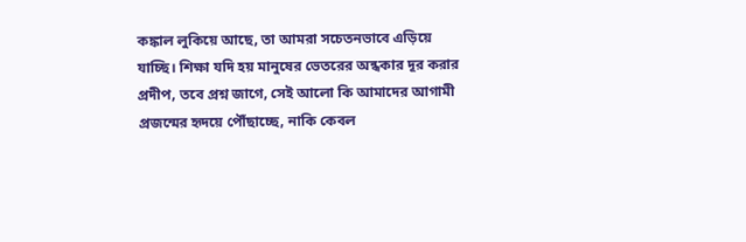কঙ্কাল লুকিয়ে আছে, তা আমরা সচেতনভাবে এড়িয়ে যাচ্ছি। শিক্ষা যদি হয় মানুষের ভেতরের অন্ধকার দূর করার প্রদীপ, তবে প্রশ্ন জাগে, সেই আলো কি আমাদের আগামী প্রজন্মের হৃদয়ে পৌঁছাচ্ছে, নাকি কেবল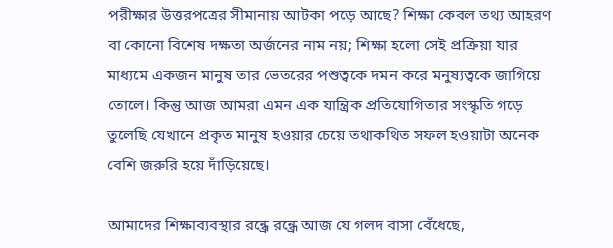পরীক্ষার উত্তরপত্রের সীমানায় আটকা পড়ে আছে? শিক্ষা কেবল তথ্য আহরণ বা কোনো বিশেষ দক্ষতা অর্জনের নাম নয়; শিক্ষা হলো সেই প্রক্রিয়া যার মাধ্যমে একজন মানুষ তার ভেতরের পশুত্বকে দমন করে মনুষ্যত্বকে জাগিয়ে তোলে। কিন্তু আজ আমরা এমন এক যান্ত্রিক প্রতিযোগিতার সংস্কৃতি গড়ে তুলেছি যেখানে প্রকৃত মানুষ হওয়ার চেয়ে তথাকথিত সফল হওয়াটা অনেক বেশি জরুরি হয়ে দাঁড়িয়েছে।

আমাদের শিক্ষাব্যবস্থার রন্ধ্রে রন্ধ্রে আজ যে গলদ বাসা বেঁধেছে,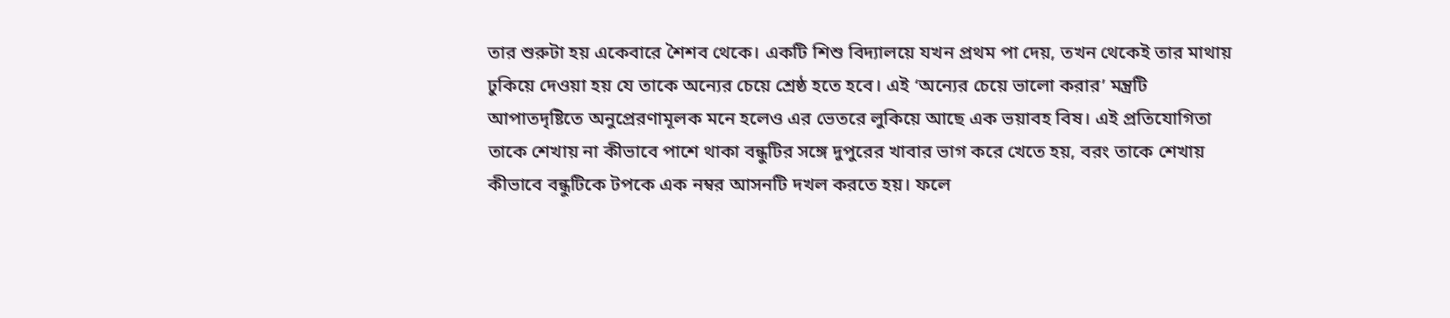তার শুরুটা হয় একেবারে শৈশব থেকে। একটি শিশু বিদ্যালয়ে যখন প্রথম পা দেয়, তখন থেকেই তার মাথায় ঢুকিয়ে দেওয়া হয় যে তাকে অন্যের চেয়ে শ্রেষ্ঠ হতে হবে। এই ‘অন্যের চেয়ে ভালো করার’ মন্ত্রটি আপাতদৃষ্টিতে অনুপ্রেরণামূলক মনে হলেও এর ভেতরে লুকিয়ে আছে এক ভয়াবহ বিষ। এই প্রতিযোগিতা তাকে শেখায় না কীভাবে পাশে থাকা বন্ধুটির সঙ্গে দুপুরের খাবার ভাগ করে খেতে হয়, বরং তাকে শেখায় কীভাবে বন্ধুটিকে টপকে এক নম্বর আসনটি দখল করতে হয়। ফলে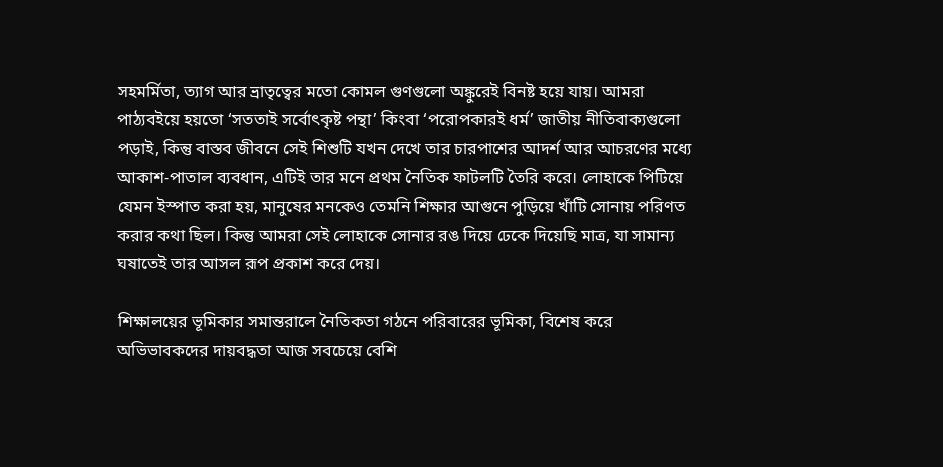সহমর্মিতা, ত্যাগ আর ভ্রাতৃত্বের মতো কোমল গুণগুলো অঙ্কুরেই বিনষ্ট হয়ে যায়। আমরা পাঠ্যবইয়ে হয়তো ‘সততাই সর্বোৎকৃষ্ট পন্থা’ কিংবা ‘পরোপকারই ধর্ম’ জাতীয় নীতিবাক্যগুলো পড়াই, কিন্তু বাস্তব জীবনে সেই শিশুটি যখন দেখে তার চারপাশের আদর্শ আর আচরণের মধ্যে আকাশ-পাতাল ব্যবধান, এটিই তার মনে প্রথম নৈতিক ফাটলটি তৈরি করে। লোহাকে পিটিয়ে যেমন ইস্পাত করা হয়, মানুষের মনকেও তেমনি শিক্ষার আগুনে পুড়িয়ে খাঁটি সোনায় পরিণত করার কথা ছিল। কিন্তু আমরা সেই লোহাকে সোনার রঙ দিয়ে ঢেকে দিয়েছি মাত্র, যা সামান্য ঘষাতেই তার আসল রূপ প্রকাশ করে দেয়।

শিক্ষালয়ের ভূমিকার সমান্তরালে নৈতিকতা গঠনে পরিবারের ভূমিকা, বিশেষ করে অভিভাবকদের দায়বদ্ধতা আজ সবচেয়ে বেশি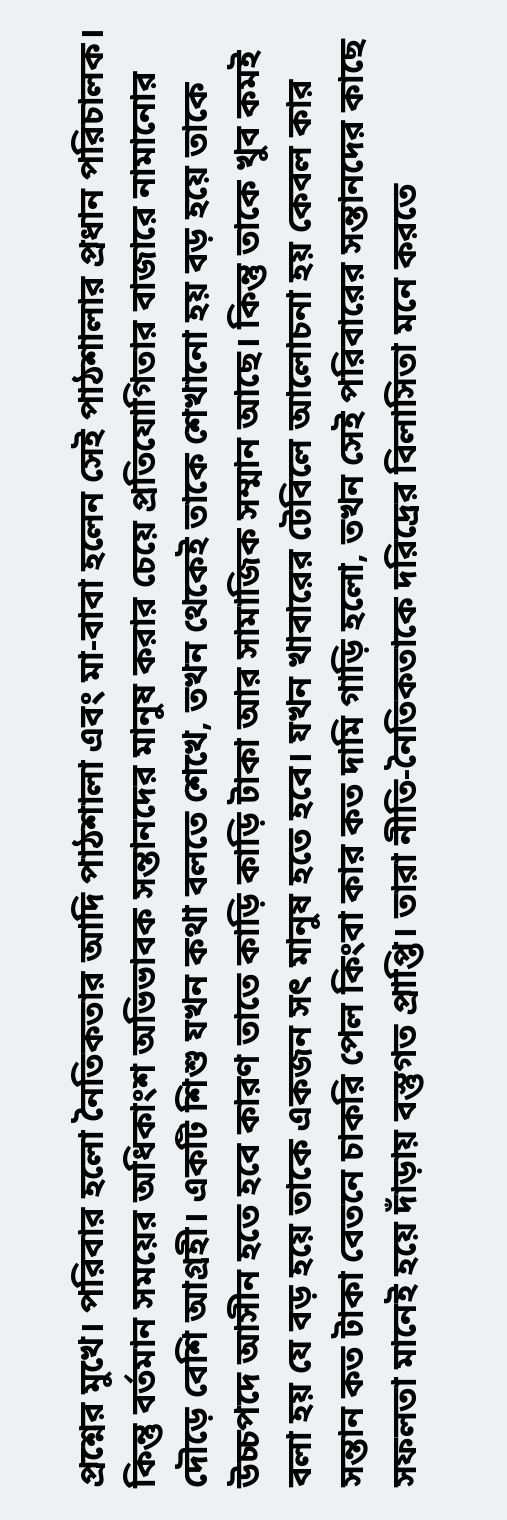প্রশ্নের মুখে। পরিবার হলো নৈতিকতার আদি পাঠশালা এবং মা-বাবা হলেন সেই পাঠশালার প্রধান পরিচালক। কিন্তু বর্তমান সময়ের অধিকাংশ অভিভাবক সন্তানদের মানুষ করার চেয়ে প্রতিযোগিতার বাজারে নামানোর দৌড়ে বেশি আগ্রহী। একটি শিশু যখন কথা বলতে শেখে, তখন থেকেই তাকে শেখানো হয় বড় হয়ে তাকে উচ্চপদে আসীন হতে হবে কারণ তাতে কাড়ি কাড়ি টাকা আর সামাজিক সম্মান আছে। কিন্তু তাকে খুব কমই বলা হয় যে বড় হয়ে তাকে একজন সৎ মানুষ হতে হবে। যখন খাবারের টেবিলে আলোচনা হয় কেবল কার সন্তান কত টাকা বেতনে চাকরি পেল কিংবা কার কত দামি গাড়ি হলো, তখন সেই পরিবারের সন্তানদের কাছে সফলতা মানেই হয়ে দাঁড়ায় বস্তুগত প্রাপ্তি। তারা নীতি-নৈতিকতাকে দরিদ্রের বিলাসিতা মনে করতে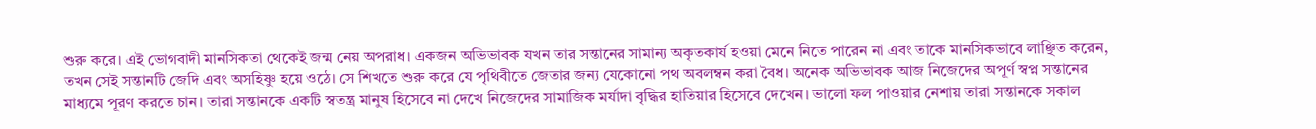শুরু করে। এই ভোগবাদী মানসিকতা থেকেই জন্ম নেয় অপরাধ। একজন অভিভাবক যখন তার সন্তানের সামান্য অকৃতকার্য হওয়া মেনে নিতে পারেন না এবং তাকে মানসিকভাবে লাঞ্ছিত করেন, তখন সেই সন্তানটি জেদি এবং অসহিষ্ণু হয়ে ওঠে। সে শিখতে শুরু করে যে পৃথিবীতে জেতার জন্য যেকোনো পথ অবলম্বন করা বৈধ। অনেক অভিভাবক আজ নিজেদের অপূর্ণ স্বপ্ন সন্তানের মাধ্যমে পূরণ করতে চান। তারা সন্তানকে একটি স্বতন্ত্র মানুষ হিসেবে না দেখে নিজেদের সামাজিক মর্যাদা বৃদ্ধির হাতিয়ার হিসেবে দেখেন। ভালো ফল পাওয়ার নেশায় তারা সন্তানকে সকাল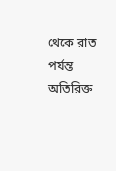থেকে রাত পর্যন্ত অতিরিক্ত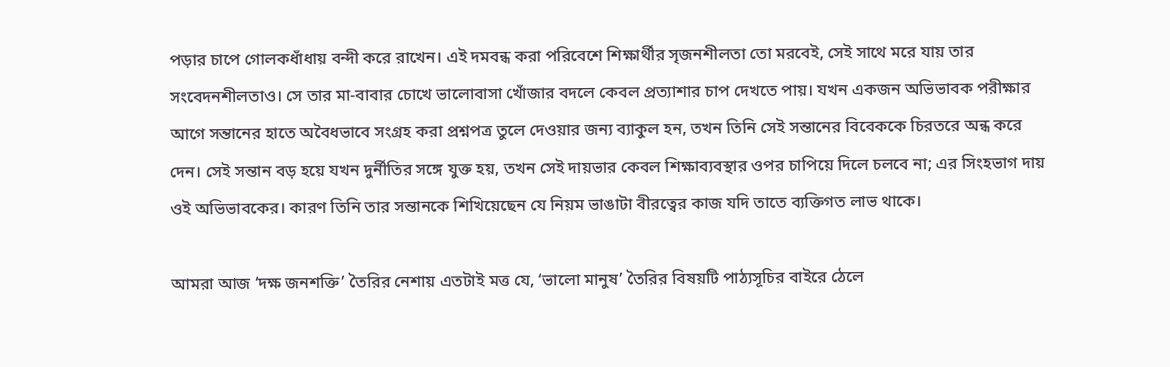পড়ার চাপে গোলকধাঁধায় বন্দী করে রাখেন। এই দমবন্ধ করা পরিবেশে শিক্ষার্থীর সৃজনশীলতা তো মরবেই, সেই সাথে মরে যায় তার সংবেদনশীলতাও। সে তার মা-বাবার চোখে ভালোবাসা খোঁজার বদলে কেবল প্রত্যাশার চাপ দেখতে পায়। যখন একজন অভিভাবক পরীক্ষার আগে সন্তানের হাতে অবৈধভাবে সংগ্রহ করা প্রশ্নপত্র তুলে দেওয়ার জন্য ব্যাকুল হন, তখন তিনি সেই সন্তানের বিবেককে চিরতরে অন্ধ করে দেন। সেই সন্তান বড় হয়ে যখন দুর্নীতির সঙ্গে যুক্ত হয়, তখন সেই দায়ভার কেবল শিক্ষাব্যবস্থার ওপর চাপিয়ে দিলে চলবে না; এর সিংহভাগ দায় ওই অভিভাবকের। কারণ তিনি তার সন্তানকে শিখিয়েছেন যে নিয়ম ভাঙাটা বীরত্বের কাজ যদি তাতে ব্যক্তিগত লাভ থাকে।

আমরা আজ ‘দক্ষ জনশক্তি’ তৈরির নেশায় এতটাই মত্ত যে, ‘ভালো মানুষ’ তৈরির বিষয়টি পাঠ্যসূচির বাইরে ঠেলে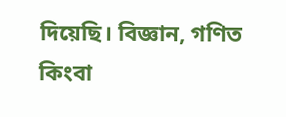দিয়েছি। বিজ্ঞান, গণিত কিংবা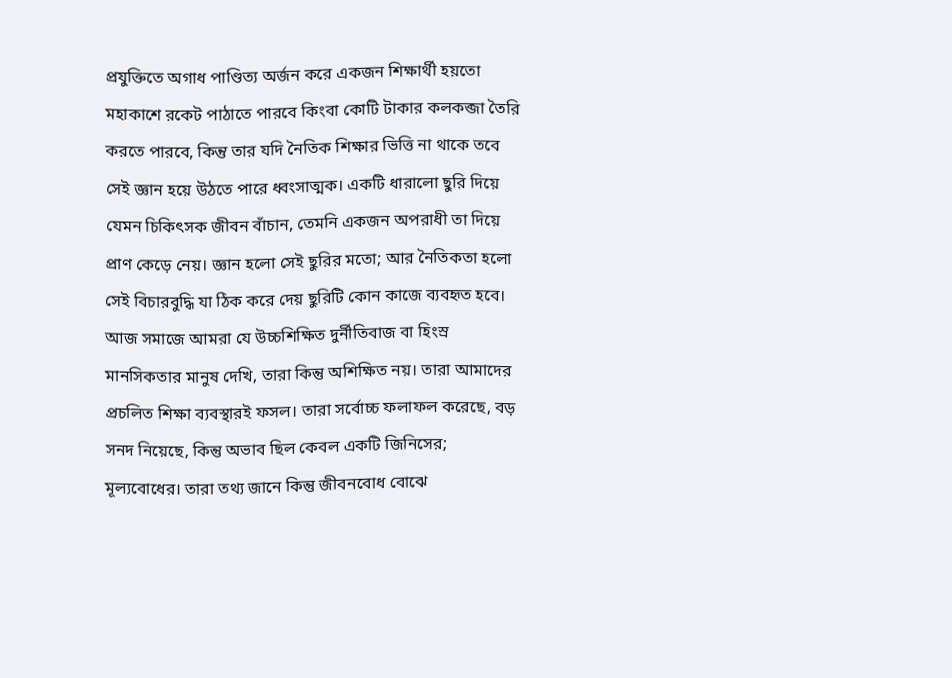প্রযুক্তিতে অগাধ পাণ্ডিত্য অর্জন করে একজন শিক্ষার্থী হয়তো মহাকাশে রকেট পাঠাতে পারবে কিংবা কোটি টাকার কলকব্জা তৈরি করতে পারবে, কিন্তু তার যদি নৈতিক শিক্ষার ভিত্তি না থাকে তবে সেই জ্ঞান হয়ে উঠতে পারে ধ্বংসাত্মক। একটি ধারালো ছুরি দিয়ে যেমন চিকিৎসক জীবন বাঁচান, তেমনি একজন অপরাধী তা দিয়ে প্রাণ কেড়ে নেয়। জ্ঞান হলো সেই ছুরির মতো; আর নৈতিকতা হলো সেই বিচারবুদ্ধি যা ঠিক করে দেয় ছুরিটি কোন কাজে ব্যবহৃত হবে। আজ সমাজে আমরা যে উচ্চশিক্ষিত দুর্নীতিবাজ বা হিংস্র মানসিকতার মানুষ দেখি, তারা কিন্তু অশিক্ষিত নয়। তারা আমাদের প্রচলিত শিক্ষা ব্যবস্থারই ফসল। তারা সর্বোচ্চ ফলাফল করেছে, বড় সনদ নিয়েছে, কিন্তু অভাব ছিল কেবল একটি জিনিসের; মূল্যবোধের। তারা তথ্য জানে কিন্তু জীবনবোধ বোঝে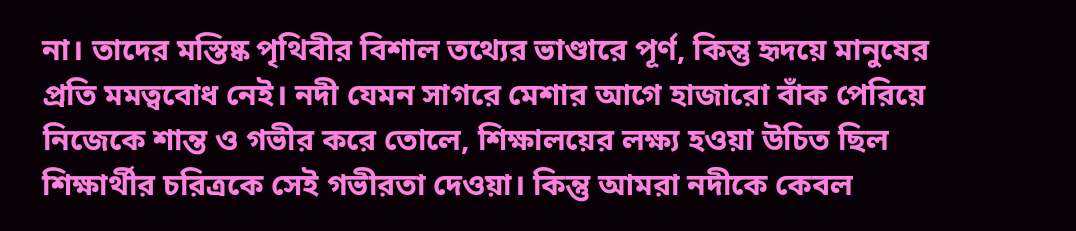না। তাদের মস্তিষ্ক পৃথিবীর বিশাল তথ্যের ভাণ্ডারে পূর্ণ, কিন্তু হৃদয়ে মানুষের প্রতি মমত্ববোধ নেই। নদী যেমন সাগরে মেশার আগে হাজারো বাঁক পেরিয়ে নিজেকে শান্ত ও গভীর করে তোলে, শিক্ষালয়ের লক্ষ্য হওয়া উচিত ছিল শিক্ষার্থীর চরিত্রকে সেই গভীরতা দেওয়া। কিন্তু আমরা নদীকে কেবল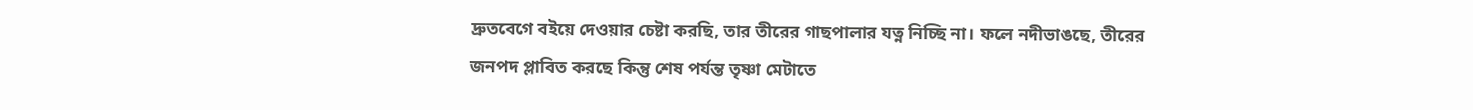দ্রুতবেগে বইয়ে দেওয়ার চেষ্টা করছি, তার তীরের গাছপালার যত্ন নিচ্ছি না। ফলে নদীভাঙছে, তীরের জনপদ প্লাবিত করছে কিন্তু শেষ পর্যন্ত তৃষ্ণা মেটাতে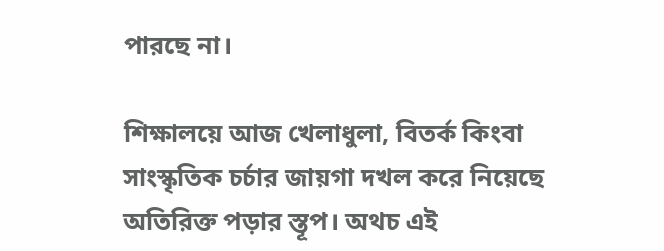পারছে না।

শিক্ষালয়ে আজ খেলাধুলা, বিতর্ক কিংবা সাংস্কৃতিক চর্চার জায়গা দখল করে নিয়েছে অতিরিক্ত পড়ার স্তূপ। অথচ এই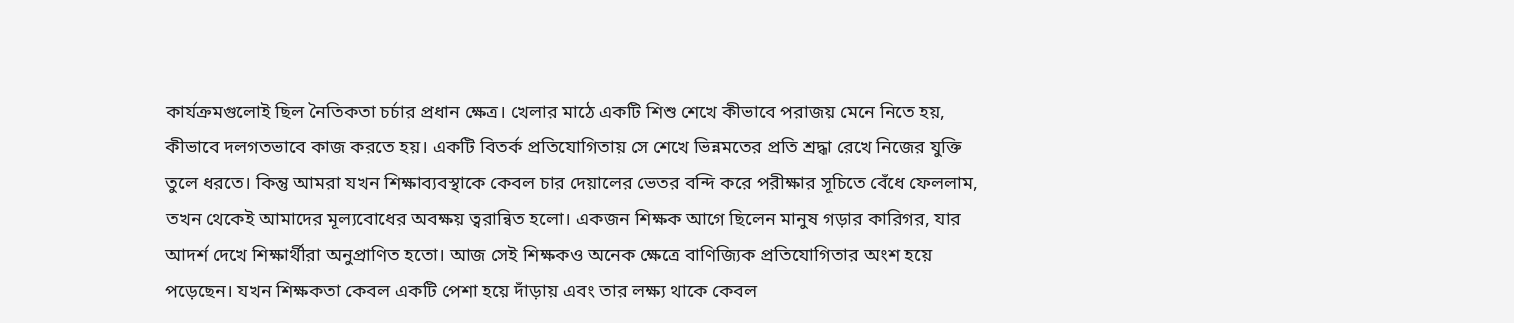কার্যক্রমগুলোই ছিল নৈতিকতা চর্চার প্রধান ক্ষেত্র। খেলার মাঠে একটি শিশু শেখে কীভাবে পরাজয় মেনে নিতে হয়, কীভাবে দলগতভাবে কাজ করতে হয়। একটি বিতর্ক প্রতিযোগিতায় সে শেখে ভিন্নমতের প্রতি শ্রদ্ধা রেখে নিজের যুক্তি তুলে ধরতে। কিন্তু আমরা যখন শিক্ষাব্যবস্থাকে কেবল চার দেয়ালের ভেতর বন্দি করে পরীক্ষার সূচিতে বেঁধে ফেললাম, তখন থেকেই আমাদের মূল্যবোধের অবক্ষয় ত্বরান্বিত হলো। একজন শিক্ষক আগে ছিলেন মানুষ গড়ার কারিগর, যার আদর্শ দেখে শিক্ষার্থীরা অনুপ্রাণিত হতো। আজ সেই শিক্ষকও অনেক ক্ষেত্রে বাণিজ্যিক প্রতিযোগিতার অংশ হয়ে পড়েছেন। যখন শিক্ষকতা কেবল একটি পেশা হয়ে দাঁড়ায় এবং তার লক্ষ্য থাকে কেবল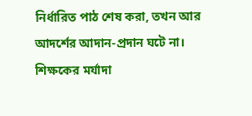নির্ধারিত পাঠ শেষ করা, তখন আর আদর্শের আদান-প্রদান ঘটে না। শিক্ষকের মর্যাদা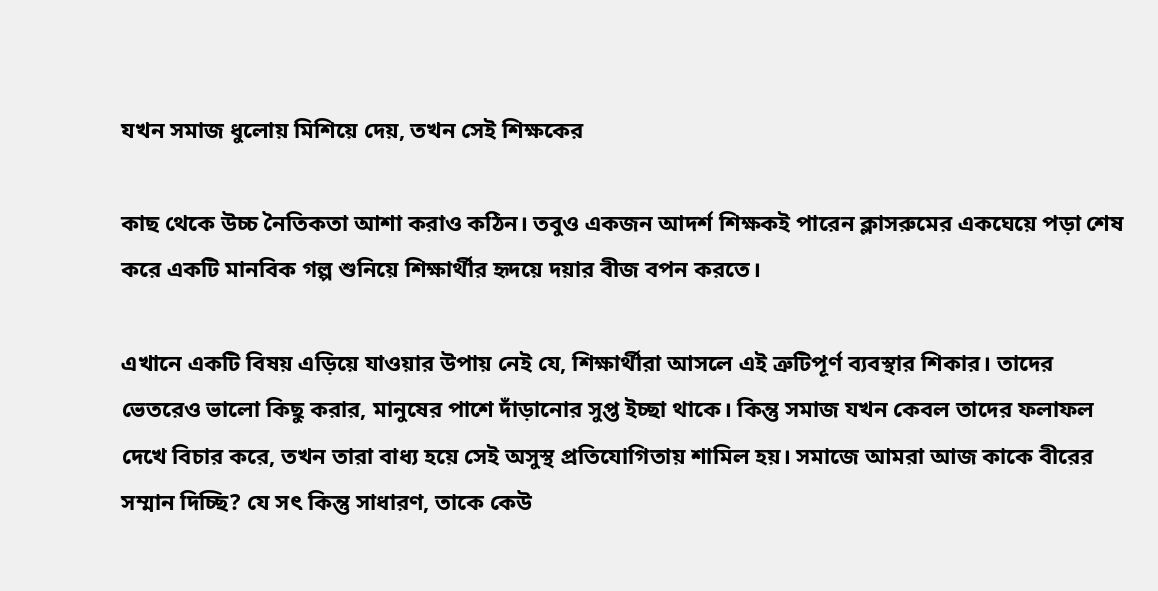যখন সমাজ ধুলোয় মিশিয়ে দেয়, তখন সেই শিক্ষকের

কাছ থেকে উচ্চ নৈতিকতা আশা করাও কঠিন। তবুও একজন আদর্শ শিক্ষকই পারেন ক্লাসরুমের একঘেয়ে পড়া শেষ করে একটি মানবিক গল্প শুনিয়ে শিক্ষার্থীর হৃদয়ে দয়ার বীজ বপন করতে।

এখানে একটি বিষয় এড়িয়ে যাওয়ার উপায় নেই যে, শিক্ষার্থীরা আসলে এই ত্রুটিপূর্ণ ব্যবস্থার শিকার। তাদের ভেতরেও ভালো কিছু করার, মানুষের পাশে দাঁড়ানোর সুপ্ত ইচ্ছা থাকে। কিন্তু সমাজ যখন কেবল তাদের ফলাফল দেখে বিচার করে, তখন তারা বাধ্য হয়ে সেই অসুস্থ প্রতিযোগিতায় শামিল হয়। সমাজে আমরা আজ কাকে বীরের সম্মান দিচ্ছি? যে সৎ কিন্তু সাধারণ, তাকে কেউ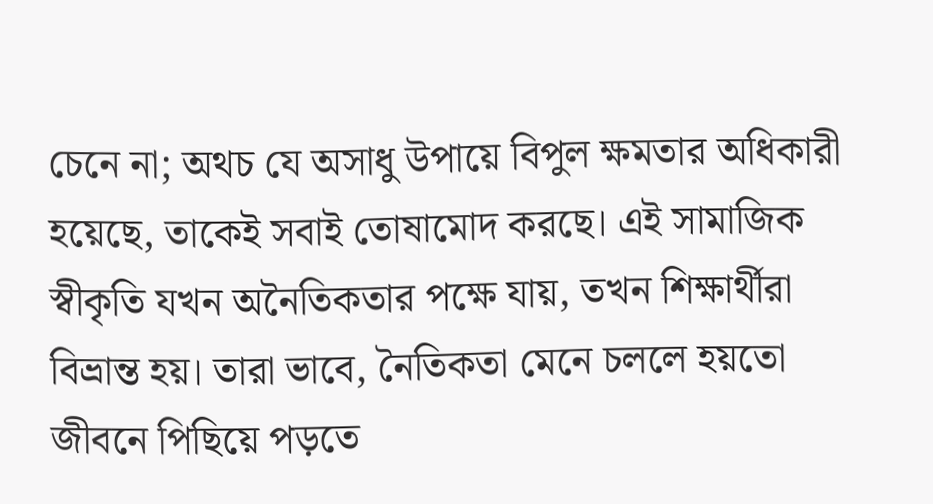চেনে না; অথচ যে অসাধু উপায়ে বিপুল ক্ষমতার অধিকারী হয়েছে, তাকেই সবাই তোষামোদ করছে। এই সামাজিক স্বীকৃতি যখন অনৈতিকতার পক্ষে যায়, তখন শিক্ষার্থীরা বিভ্রান্ত হয়। তারা ভাবে, নৈতিকতা মেনে চললে হয়তো জীবনে পিছিয়ে পড়তে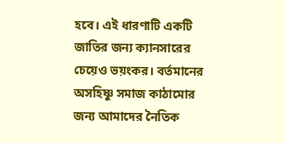হবে। এই ধারণাটি একটি জাতির জন্য ক্যানসারের চেয়েও ভয়ংকর। বর্তমানের অসহিষ্ণু সমাজ কাঠামোর জন্য আমাদের নৈতিক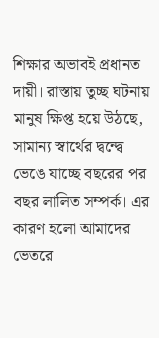শিক্ষার অভাবই প্রধানত দায়ী। রাস্তায় তুচ্ছ ঘটনায় মানুষ ক্ষিপ্ত হয়ে উঠছে, সামান্য স্বার্থের দ্বন্দ্বে ভেঙে যাচ্ছে বছরের পর বছর লালিত সম্পর্ক। এর কারণ হলো আমাদের ভেতরে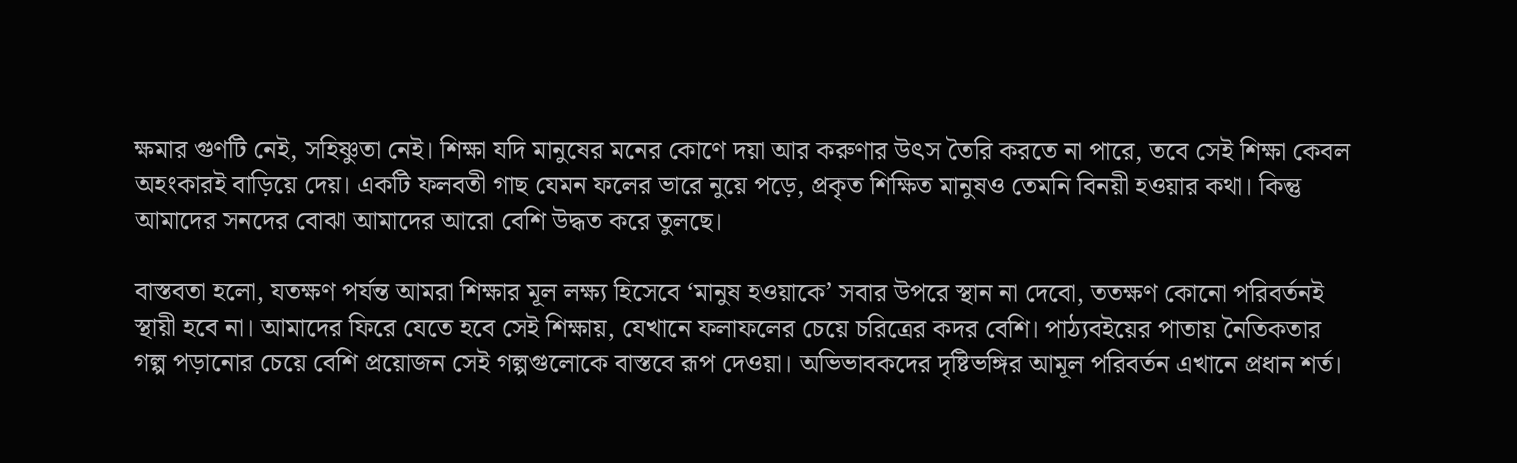ক্ষমার গুণটি নেই, সহিষ্ণুতা নেই। শিক্ষা যদি মানুষের মনের কোণে দয়া আর করুণার উৎস তৈরি করতে না পারে, তবে সেই শিক্ষা কেবল অহংকারই বাড়িয়ে দেয়। একটি ফলবতী গাছ যেমন ফলের ভারে নুয়ে পড়ে, প্রকৃত শিক্ষিত মানুষও তেমনি বিনয়ী হওয়ার কথা। কিন্তু আমাদের সনদের বোঝা আমাদের আরো বেশি উদ্ধত করে তুলছে।

বাস্তবতা হলো, যতক্ষণ পর্যন্ত আমরা শিক্ষার মূল লক্ষ্য হিসেবে ‘মানুষ হওয়াকে’ সবার উপরে স্থান না দেবো, ততক্ষণ কোনো পরিবর্তনই স্থায়ী হবে না। আমাদের ফিরে যেতে হবে সেই শিক্ষায়, যেখানে ফলাফলের চেয়ে চরিত্রের কদর বেশি। পাঠ্যবইয়ের পাতায় নৈতিকতার গল্প পড়ানোর চেয়ে বেশি প্রয়োজন সেই গল্পগুলোকে বাস্তবে রূপ দেওয়া। অভিভাবকদের দৃষ্টিভঙ্গির আমূল পরিবর্তন এখানে প্রধান শর্ত।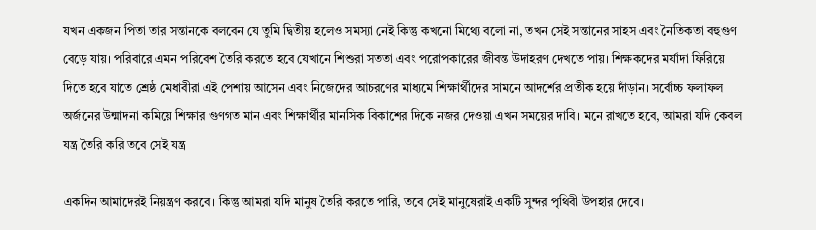যখন একজন পিতা তার সন্তানকে বলবেন যে তুমি দ্বিতীয় হলেও সমস্যা নেই কিন্তু কখনো মিথ্যে বলো না, তখন সেই সন্তানের সাহস এবং নৈতিকতা বহুগুণ বেড়ে যায়। পরিবারে এমন পরিবেশ তৈরি করতে হবে যেখানে শিশুরা সততা এবং পরোপকারের জীবন্ত উদাহরণ দেখতে পায়। শিক্ষকদের মর্যাদা ফিরিয়ে দিতে হবে যাতে শ্রেষ্ঠ মেধাবীরা এই পেশায় আসেন এবং নিজেদের আচরণের মাধ্যমে শিক্ষার্থীদের সামনে আদর্শের প্রতীক হয়ে দাঁড়ান। সর্বোচ্চ ফলাফল অর্জনের উন্মাদনা কমিয়ে শিক্ষার গুণগত মান এবং শিক্ষার্থীর মানসিক বিকাশের দিকে নজর দেওয়া এখন সময়ের দাবি। মনে রাখতে হবে, আমরা যদি কেবল যন্ত্র তৈরি করি তবে সেই যন্ত্র

একদিন আমাদেরই নিয়ন্ত্রণ করবে। কিন্তু আমরা যদি মানুষ তৈরি করতে পারি, তবে সেই মানুষেরাই একটি সুন্দর পৃথিবী উপহার দেবে।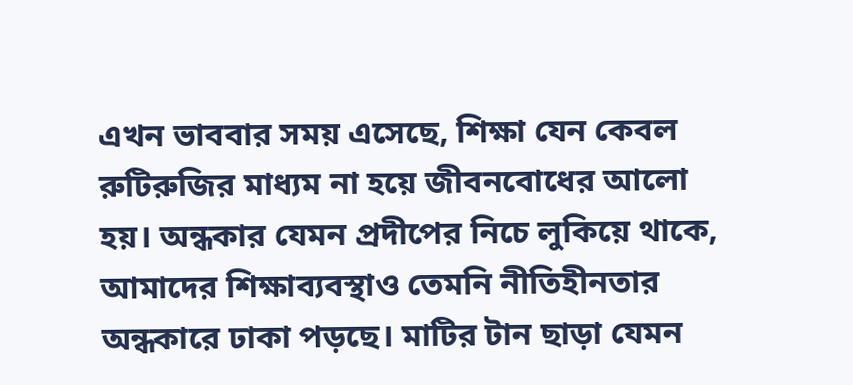এখন ভাববার সময় এসেছে, শিক্ষা যেন কেবল রুটিরুজির মাধ্যম না হয়ে জীবনবোধের আলো হয়। অন্ধকার যেমন প্রদীপের নিচে লুকিয়ে থাকে, আমাদের শিক্ষাব্যবস্থাও তেমনি নীতিহীনতার অন্ধকারে ঢাকা পড়ছে। মাটির টান ছাড়া যেমন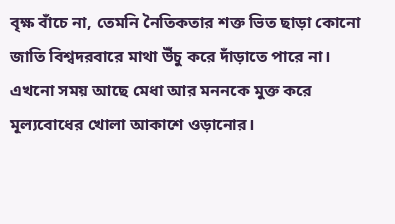বৃক্ষ বাঁচে না, তেমনি নৈতিকতার শক্ত ভিত ছাড়া কোনো জাতি বিশ্বদরবারে মাথা উঁচু করে দাঁড়াতে পারে না। এখনো সময় আছে মেধা আর মননকে মুক্ত করে মূল্যবোধের খোলা আকাশে ওড়ানোর।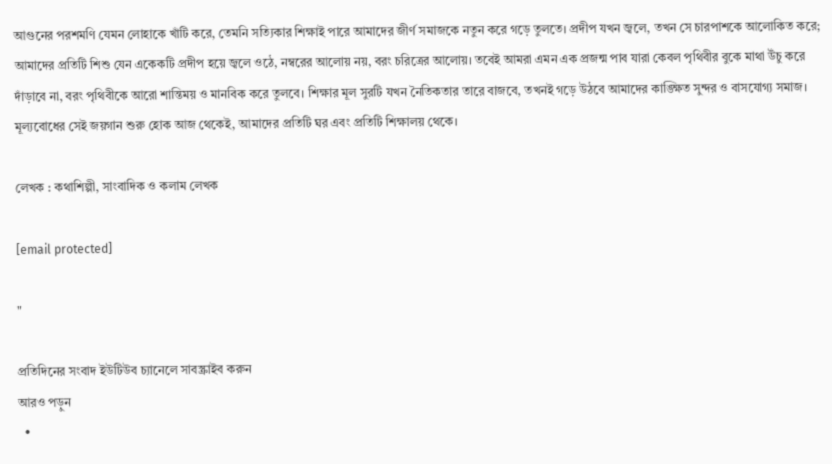আগুনের পরশমণি যেমন লোহাকে খাঁটি করে, তেমনি সত্যিকার শিক্ষাই পারে আমাদের জীর্ণ সমাজকে নতুন করে গড়ে তুলতে। প্রদীপ যখন জ্বলে, তখন সে চারপাশকে আলোকিত করে; আমাদের প্রতিটি শিশু যেন একেকটি প্রদীপ হয়ে জ্বলে ওঠে, নম্বরের আলোয় নয়, বরং চরিত্রের আলোয়। তবেই আমরা এমন এক প্রজন্ম পাব যারা কেবল পৃথিবীর বুকে মাথা উঁচু করে দাঁড়াবে না, বরং পৃথিবীকে আরো শান্তিময় ও মানবিক করে তুলবে। শিক্ষার মূল সুরটি যখন নৈতিকতার তারে বাজবে, তখনই গড়ে উঠবে আমাদের কাঙ্ক্ষিত সুন্দর ও বাসযোগ্য সমাজ। মূল্যবোধের সেই জয়গান শুরু হোক আজ থেকেই, আমাদের প্রতিটি ঘর এবং প্রতিটি শিক্ষালয় থেকে।

লেখক : কথাশিল্পী, সাংবাদিক ও কলাম লেখক

[email protected]

"

প্রতিদিনের সংবাদ ইউটিউব চ্যানেলে সাবস্ক্রাইব করুন
আরও পড়ুন
  •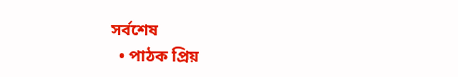সর্বশেষ
  • পাঠক প্রিয়